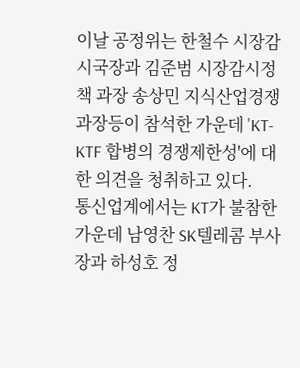이날 공정위는 한철수 시장감시국장과 김준범 시장감시정책 과장 송상민 지식산업경쟁 과장등이 참석한 가운데 'KT-KTF 합병의 경쟁제한성'에 대한 의견을 청취하고 있다.
통신업계에서는 KT가 불참한 가운데 남영찬 SK텔레콤 부사장과 하성호 정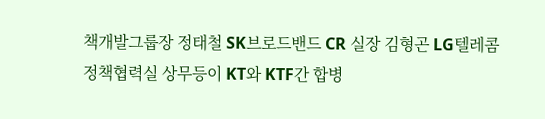책개발그룹장 정태철 SK브로드밴드 CR 실장 김형곤 LG텔레콤 정책협력실 상무등이 KT와 KTF간 합병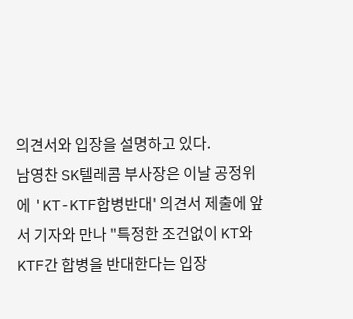의견서와 입장을 설명하고 있다.
남영찬 SK텔레콤 부사장은 이날 공정위에 'KT-KTF합병반대' 의견서 제출에 앞서 기자와 만나 "특정한 조건없이 KT와 KTF간 합병을 반대한다는 입장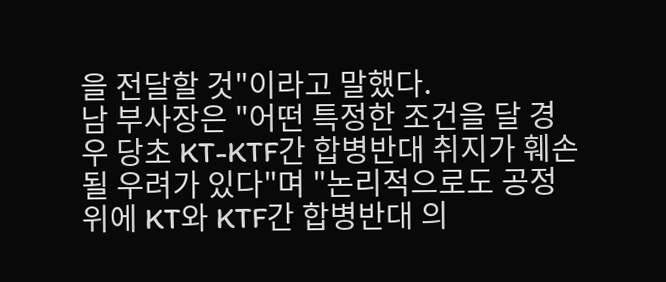을 전달할 것"이라고 말했다.
남 부사장은 "어떤 특정한 조건을 달 경우 당초 KT-KTF간 합병반대 취지가 훼손될 우려가 있다"며 "논리적으로도 공정위에 KT와 KTF간 합병반대 의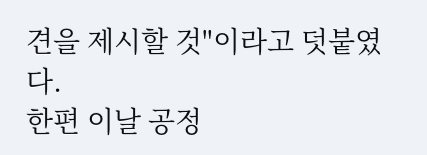견을 제시할 것"이라고 덧붙였다.
한편 이날 공정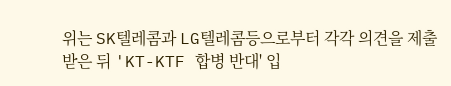위는 SK텔레콤과 LG텔레콤등으로부터 각각 의견을 제출받은 뒤 'KT-KTF 합병 반대' 입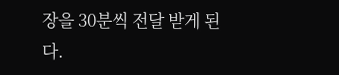장을 30분씩 전달 받게 된다.